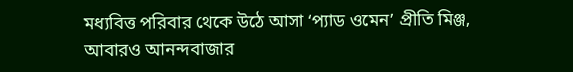মধ্যবিত্ত পরিবার থেকে উঠে আসা ‘প্যাড ওমেন’ প্রীতি মিঞ্জ, আবারও আনন্দবাজার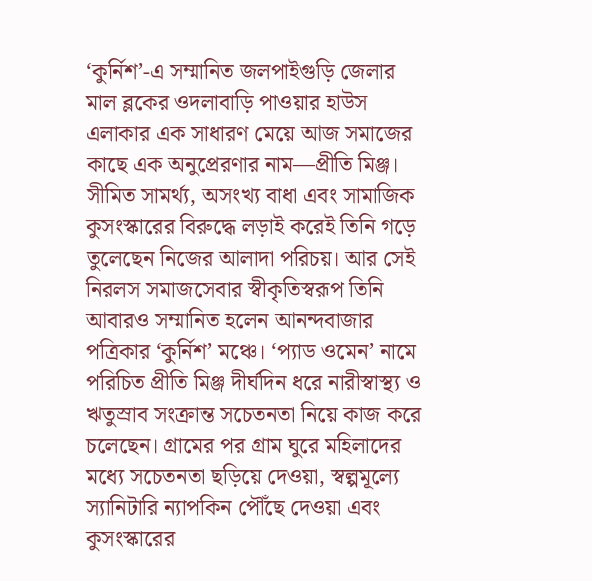‘কুর্নিশ’-এ সম্মানিত জলপাইগুড়ি জেলার মাল ব্লকের ওদলাবাড়ি পাওয়ার হাউস এলাকার এক সাধারণ মেয়ে আজ সমাজের কাছে এক অনুপ্রেরণার নাম—প্রীতি মিঞ্জ। সীমিত সামর্থ্য, অসংখ্য বাধা এবং সামাজিক কুসংস্কারের বিরুদ্ধে লড়াই করেই তিনি গড়ে তুলেছেন নিজের আলাদা পরিচয়। আর সেই নিরলস সমাজসেবার স্বীকৃতিস্বরূপ তিনি আবারও সম্মানিত হলেন আনন্দবাজার পত্রিকার ‘কুর্নিশ’ মঞ্চে। ‘প্যাড ওমেন’ নামে পরিচিত প্রীতি মিঞ্জ দীর্ঘদিন ধরে নারীস্বাস্থ্য ও ঋতুস্রাব সংক্রান্ত সচেতনতা নিয়ে কাজ করে চলেছেন। গ্রামের পর গ্রাম ঘুরে মহিলাদের মধ্যে সচেতনতা ছড়িয়ে দেওয়া, স্বল্পমূল্যে স্যানিটারি ন্যাপকিন পৌঁছে দেওয়া এবং কুসংস্কারের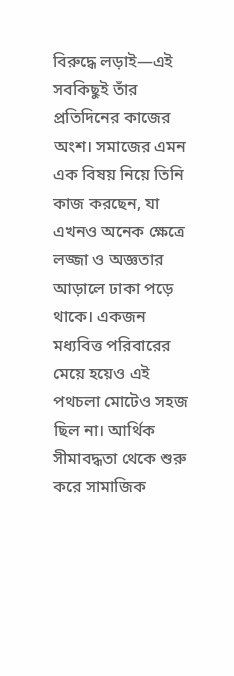বিরুদ্ধে লড়াই—এই সবকিছুই তাঁর প্রতিদিনের কাজের অংশ। সমাজের এমন এক বিষয় নিয়ে তিনি কাজ করছেন, যা এখনও অনেক ক্ষেত্রে লজ্জা ও অজ্ঞতার আড়ালে ঢাকা পড়ে থাকে। একজন মধ্যবিত্ত পরিবারের মেয়ে হয়েও এই পথচলা মোটেও সহজ ছিল না। আর্থিক সীমাবদ্ধতা থেকে শুরু করে সামাজিক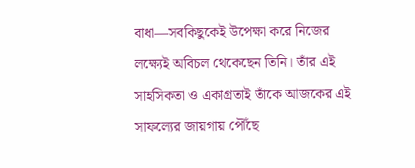বাধা—সবকিছুকেই উপেক্ষা করে নিজের লক্ষ্যেই অবিচল থেকেছেন তিনি। তাঁর এই সাহসিকতা ও একাগ্রতাই তাঁকে আজকের এই সাফল্যের জায়গায় পৌঁছে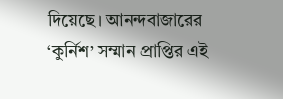দিয়েছে। আনন্দবাজারের ‘কুর্নিশ’ সম্মান প্রাপ্তির এই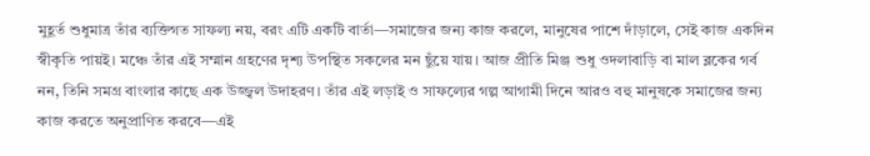মুহূর্ত শুধুমাত্র তাঁর ব্যক্তিগত সাফল্য নয়, বরং এটি একটি বার্তা—সমাজের জন্য কাজ করলে, মানুষের পাশে দাঁড়ালে, সেই কাজ একদিন স্বীকৃতি পায়ই। মঞ্চে তাঁর এই সম্মান গ্রহণের দৃশ্য উপস্থিত সকলের মন ছুঁয়ে যায়। আজ প্রীতি মিঞ্জ শুধু ওদলাবাড়ি বা মাল ব্লকের গর্ব নন, তিনি সমগ্র বাংলার কাছে এক উজ্জ্বল উদাহরণ। তাঁর এই লড়াই ও সাফল্যের গল্প আগামী দিনে আরও বহু মানুষকে সমাজের জন্য কাজ করতে অনুপ্রাণিত করবে—এই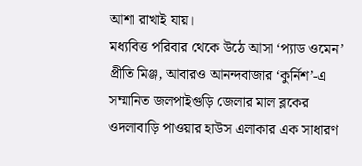আশা রাখাই যায়।
মধ্যবিত্ত পরিবার থেকে উঠে আসা ‘প্যাড ওমেন’ প্রীতি মিঞ্জ, আবারও আনন্দবাজার ‘কুর্নিশ’-এ সম্মানিত জলপাইগুড়ি জেলার মাল ব্লকের ওদলাবাড়ি পাওয়ার হাউস এলাকার এক সাধারণ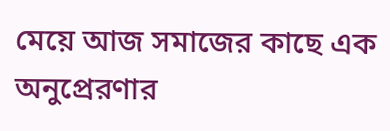মেয়ে আজ সমাজের কাছে এক অনুপ্রেরণার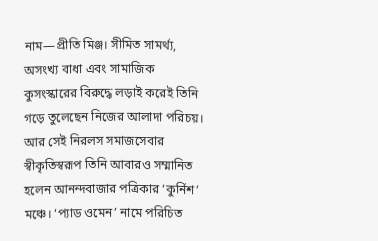নাম—প্রীতি মিঞ্জ। সীমিত সামর্থ্য, অসংখ্য বাধা এবং সামাজিক কুসংস্কারের বিরুদ্ধে লড়াই করেই তিনি গড়ে তুলেছেন নিজের আলাদা পরিচয়। আর সেই নিরলস সমাজসেবার স্বীকৃতিস্বরূপ তিনি আবারও সম্মানিত হলেন আনন্দবাজার পত্রিকার ‘কুর্নিশ’ মঞ্চে। ‘প্যাড ওমেন’ নামে পরিচিত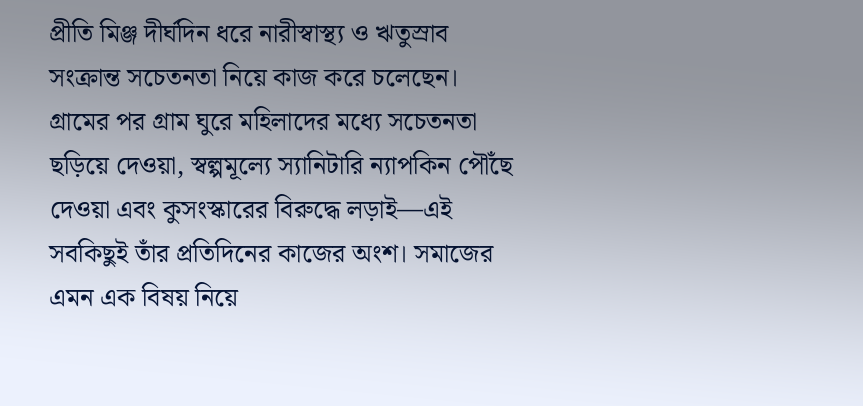প্রীতি মিঞ্জ দীর্ঘদিন ধরে নারীস্বাস্থ্য ও ঋতুস্রাব সংক্রান্ত সচেতনতা নিয়ে কাজ করে চলেছেন। গ্রামের পর গ্রাম ঘুরে মহিলাদের মধ্যে সচেতনতা ছড়িয়ে দেওয়া, স্বল্পমূল্যে স্যানিটারি ন্যাপকিন পৌঁছে দেওয়া এবং কুসংস্কারের বিরুদ্ধে লড়াই—এই সবকিছুই তাঁর প্রতিদিনের কাজের অংশ। সমাজের এমন এক বিষয় নিয়ে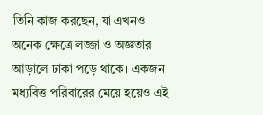তিনি কাজ করছেন, যা এখনও অনেক ক্ষেত্রে লজ্জা ও অজ্ঞতার আড়ালে ঢাকা পড়ে থাকে। একজন মধ্যবিত্ত পরিবারের মেয়ে হয়েও এই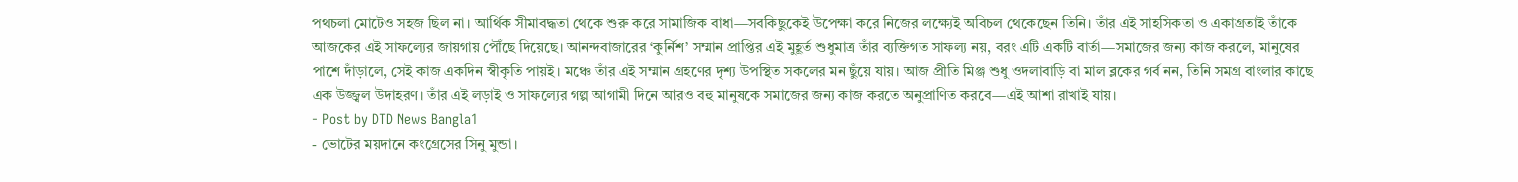পথচলা মোটেও সহজ ছিল না। আর্থিক সীমাবদ্ধতা থেকে শুরু করে সামাজিক বাধা—সবকিছুকেই উপেক্ষা করে নিজের লক্ষ্যেই অবিচল থেকেছেন তিনি। তাঁর এই সাহসিকতা ও একাগ্রতাই তাঁকে আজকের এই সাফল্যের জায়গায় পৌঁছে দিয়েছে। আনন্দবাজারের ‘কুর্নিশ’ সম্মান প্রাপ্তির এই মুহূর্ত শুধুমাত্র তাঁর ব্যক্তিগত সাফল্য নয়, বরং এটি একটি বার্তা—সমাজের জন্য কাজ করলে, মানুষের পাশে দাঁড়ালে, সেই কাজ একদিন স্বীকৃতি পায়ই। মঞ্চে তাঁর এই সম্মান গ্রহণের দৃশ্য উপস্থিত সকলের মন ছুঁয়ে যায়। আজ প্রীতি মিঞ্জ শুধু ওদলাবাড়ি বা মাল ব্লকের গর্ব নন, তিনি সমগ্র বাংলার কাছে এক উজ্জ্বল উদাহরণ। তাঁর এই লড়াই ও সাফল্যের গল্প আগামী দিনে আরও বহু মানুষকে সমাজের জন্য কাজ করতে অনুপ্রাণিত করবে—এই আশা রাখাই যায়।
- Post by DTD News Bangla1
- ভোটের ময়দানে কংগ্রেসের সিনু মুন্ডা।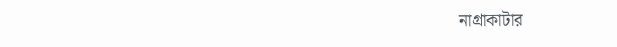নাগ্রাকাটার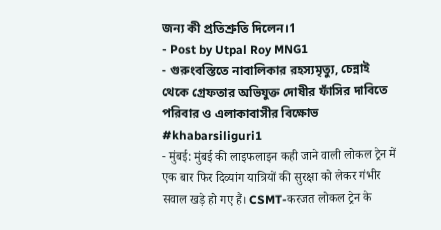জন্য কী প্রতিশ্রুতি দিলেন।1
- Post by Utpal Roy MNG1
- গুরুংবস্তিতে নাবালিকার রহস্যমৃত্যু, চেন্নাই থেকে গ্রেফতার অভিযুক্ত দোষীর ফাঁসির দাবিতে পরিবার ও এলাকাবাসীর বিক্ষোভ #khabarsiliguri1
- मुंबई: मुंबई की लाइफलाइन कही जाने वाली लोकल ट्रेन में एक बार फिर दिव्यांग यात्रियों की सुरक्षा को लेकर गंभीर सवाल खड़े हो गए हैं। CSMT-करजत लोकल ट्रेन के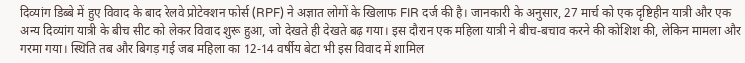दिव्यांग डिब्बे में हुए विवाद के बाद रेलवे प्रोटेक्शन फोर्स (RPF) ने अज्ञात लोगों के खिलाफ FIR दर्ज की है। जानकारी के अनुसार, 27 मार्च को एक दृष्टिहीन यात्री और एक अन्य दिव्यांग यात्री के बीच सीट को लेकर विवाद शुरू हुआ, जो देखते ही देखते बढ़ गया। इस दौरान एक महिला यात्री ने बीच-बचाव करने की कोशिश की, लेकिन मामला और गरमा गया। स्थिति तब और बिगड़ गई जब महिला का 12-14 वर्षीय बेटा भी इस विवाद में शामिल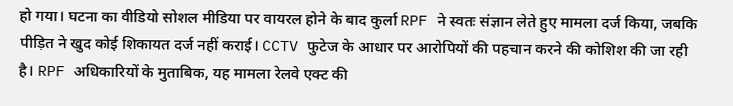हो गया। घटना का वीडियो सोशल मीडिया पर वायरल होने के बाद कुर्ला RPF ने स्वतः संज्ञान लेते हुए मामला दर्ज किया, जबकि पीड़ित ने खुद कोई शिकायत दर्ज नहीं कराई। CCTV फुटेज के आधार पर आरोपियों की पहचान करने की कोशिश की जा रही है। RPF अधिकारियों के मुताबिक, यह मामला रेलवे एक्ट की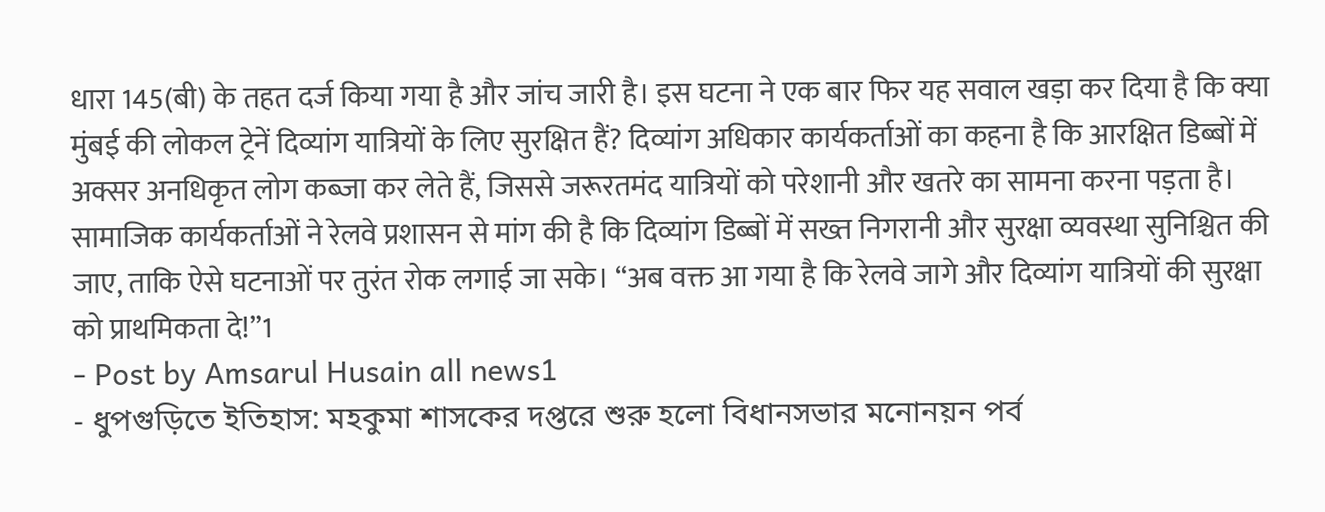धारा 145(बी) के तहत दर्ज किया गया है और जांच जारी है। इस घटना ने एक बार फिर यह सवाल खड़ा कर दिया है कि क्या मुंबई की लोकल ट्रेनें दिव्यांग यात्रियों के लिए सुरक्षित हैं? दिव्यांग अधिकार कार्यकर्ताओं का कहना है कि आरक्षित डिब्बों में अक्सर अनधिकृत लोग कब्जा कर लेते हैं, जिससे जरूरतमंद यात्रियों को परेशानी और खतरे का सामना करना पड़ता है। सामाजिक कार्यकर्ताओं ने रेलवे प्रशासन से मांग की है कि दिव्यांग डिब्बों में सख्त निगरानी और सुरक्षा व्यवस्था सुनिश्चित की जाए, ताकि ऐसे घटनाओं पर तुरंत रोक लगाई जा सके। “अब वक्त आ गया है कि रेलवे जागे और दिव्यांग यात्रियों की सुरक्षा को प्राथमिकता दे!”1
- Post by Amsarul Husain all news1
- ধুপগুড়িতে ইতিহাস: মহকুমা শাসকের দপ্তরে শুরু হলো বিধানসভার মনোনয়ন পর্ব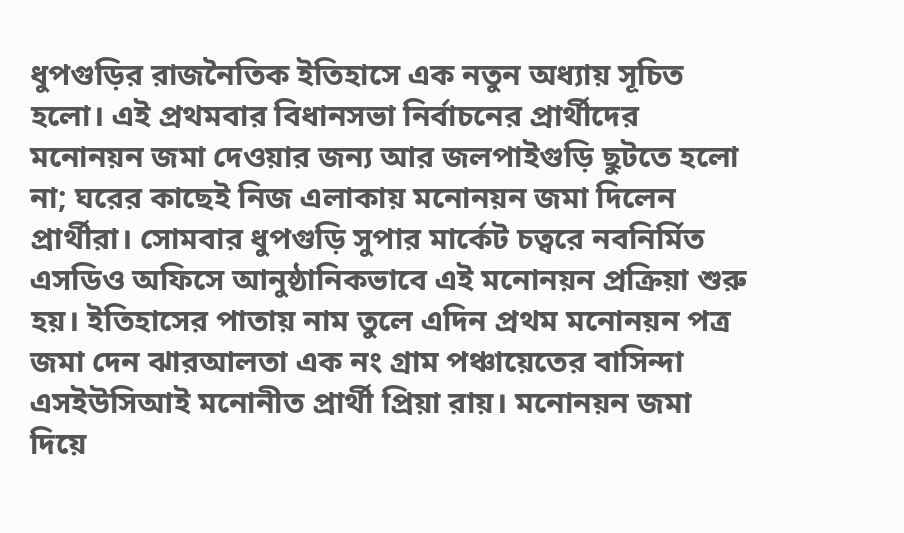ধুপগুড়ির রাজনৈতিক ইতিহাসে এক নতুন অধ্যায় সূচিত হলো। এই প্রথমবার বিধানসভা নির্বাচনের প্রার্থীদের মনোনয়ন জমা দেওয়ার জন্য আর জলপাইগুড়ি ছুটতে হলো না; ঘরের কাছেই নিজ এলাকায় মনোনয়ন জমা দিলেন প্রার্থীরা। সোমবার ধুপগুড়ি সুপার মার্কেট চত্বরে নবনির্মিত এসডিও অফিসে আনুষ্ঠানিকভাবে এই মনোনয়ন প্রক্রিয়া শুরু হয়। ইতিহাসের পাতায় নাম তুলে এদিন প্রথম মনোনয়ন পত্র জমা দেন ঝারআলতা এক নং গ্রাম পঞ্চায়েতের বাসিন্দা এসইউসিআই মনোনীত প্রার্থী প্রিয়া রায়। মনোনয়ন জমা দিয়ে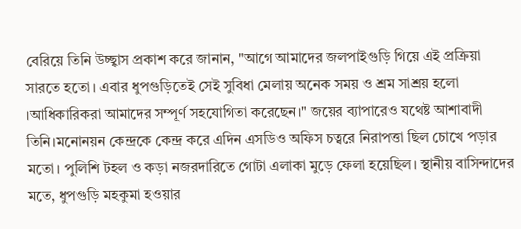বেরিয়ে তিনি উচ্ছ্বাস প্রকাশ করে জানান, "আগে আমাদের জলপাইগুড়ি গিয়ে এই প্রক্রিয়া সারতে হতো। এবার ধুপগুড়িতেই সেই সুবিধা মেলায় অনেক সময় ও শ্রম সাশ্রয় হলো ।আধিকারিকরা আমাদের সম্পূর্ণ সহযোগিতা করেছেন।" জয়ের ব্যাপারেও যথেষ্ট আশাবাদী তিনি।মনোনয়ন কেন্দ্রকে কেন্দ্র করে এদিন এসডিও অফিস চত্বরে নিরাপত্তা ছিল চোখে পড়ার মতো। পুলিশি টহল ও কড়া নজরদারিতে গোটা এলাকা মুড়ে ফেলা হয়েছিল। স্থানীয় বাসিন্দাদের মতে, ধুপগুড়ি মহকুমা হওয়ার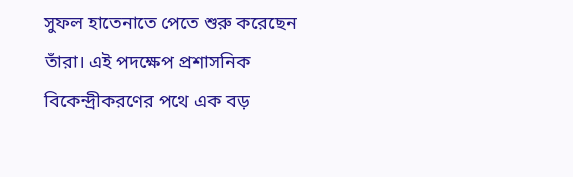সুফল হাতেনাতে পেতে শুরু করেছেন তাঁরা। এই পদক্ষেপ প্রশাসনিক বিকেন্দ্রীকরণের পথে এক বড়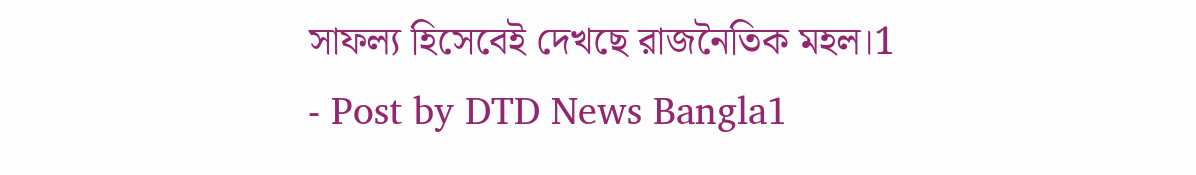সাফল্য হিসেবেই দেখছে রাজনৈতিক মহল।1
- Post by DTD News Bangla1